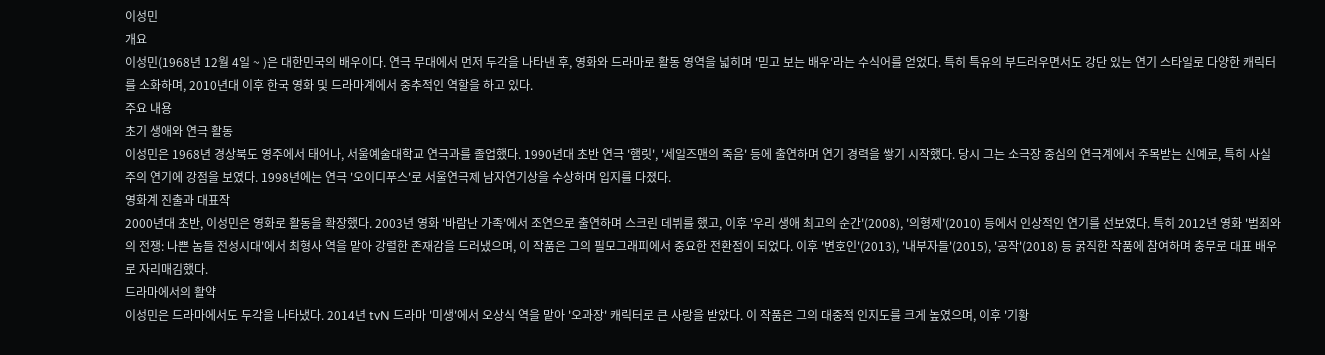이성민
개요
이성민(1968년 12월 4일 ~ )은 대한민국의 배우이다. 연극 무대에서 먼저 두각을 나타낸 후, 영화와 드라마로 활동 영역을 넓히며 '믿고 보는 배우'라는 수식어를 얻었다. 특히 특유의 부드러우면서도 강단 있는 연기 스타일로 다양한 캐릭터를 소화하며, 2010년대 이후 한국 영화 및 드라마계에서 중추적인 역할을 하고 있다.
주요 내용
초기 생애와 연극 활동
이성민은 1968년 경상북도 영주에서 태어나, 서울예술대학교 연극과를 졸업했다. 1990년대 초반 연극 '햄릿', '세일즈맨의 죽음' 등에 출연하며 연기 경력을 쌓기 시작했다. 당시 그는 소극장 중심의 연극계에서 주목받는 신예로, 특히 사실주의 연기에 강점을 보였다. 1998년에는 연극 '오이디푸스'로 서울연극제 남자연기상을 수상하며 입지를 다졌다.
영화계 진출과 대표작
2000년대 초반, 이성민은 영화로 활동을 확장했다. 2003년 영화 '바람난 가족'에서 조연으로 출연하며 스크린 데뷔를 했고, 이후 '우리 생애 최고의 순간'(2008), '의형제'(2010) 등에서 인상적인 연기를 선보였다. 특히 2012년 영화 '범죄와의 전쟁: 나쁜 놈들 전성시대'에서 최형사 역을 맡아 강렬한 존재감을 드러냈으며, 이 작품은 그의 필모그래피에서 중요한 전환점이 되었다. 이후 '변호인'(2013), '내부자들'(2015), '공작'(2018) 등 굵직한 작품에 참여하며 충무로 대표 배우로 자리매김했다.
드라마에서의 활약
이성민은 드라마에서도 두각을 나타냈다. 2014년 tvN 드라마 '미생'에서 오상식 역을 맡아 '오과장' 캐릭터로 큰 사랑을 받았다. 이 작품은 그의 대중적 인지도를 크게 높였으며, 이후 '기황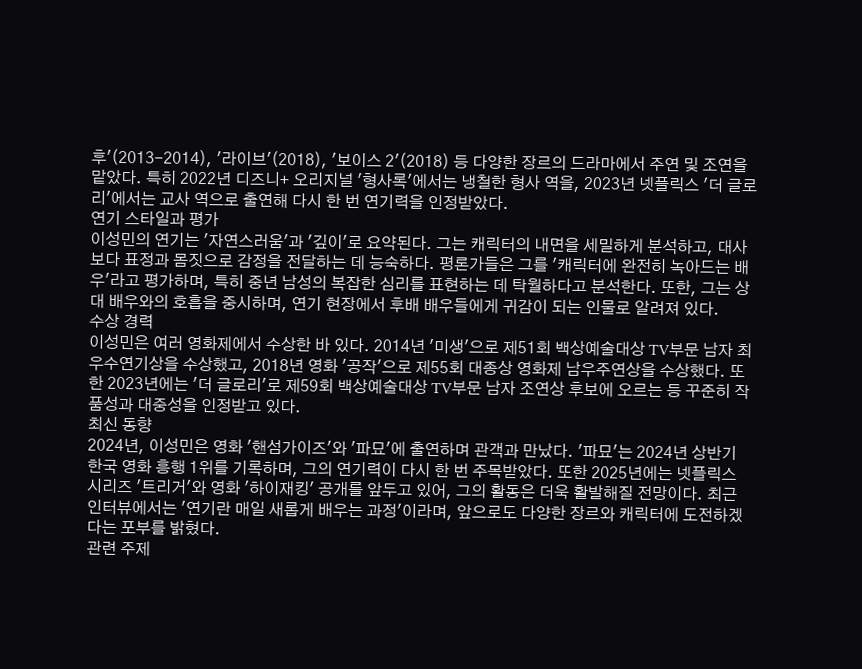후'(2013-2014), '라이브'(2018), '보이스 2'(2018) 등 다양한 장르의 드라마에서 주연 및 조연을 맡았다. 특히 2022년 디즈니+ 오리지널 '형사록'에서는 냉철한 형사 역을, 2023년 넷플릭스 '더 글로리'에서는 교사 역으로 출연해 다시 한 번 연기력을 인정받았다.
연기 스타일과 평가
이성민의 연기는 '자연스러움'과 '깊이'로 요약된다. 그는 캐릭터의 내면을 세밀하게 분석하고, 대사보다 표정과 몸짓으로 감정을 전달하는 데 능숙하다. 평론가들은 그를 '캐릭터에 완전히 녹아드는 배우'라고 평가하며, 특히 중년 남성의 복잡한 심리를 표현하는 데 탁월하다고 분석한다. 또한, 그는 상대 배우와의 호흡을 중시하며, 연기 현장에서 후배 배우들에게 귀감이 되는 인물로 알려져 있다.
수상 경력
이성민은 여러 영화제에서 수상한 바 있다. 2014년 '미생'으로 제51회 백상예술대상 TV부문 남자 최우수연기상을 수상했고, 2018년 영화 '공작'으로 제55회 대종상 영화제 남우주연상을 수상했다. 또한 2023년에는 '더 글로리'로 제59회 백상예술대상 TV부문 남자 조연상 후보에 오르는 등 꾸준히 작품성과 대중성을 인정받고 있다.
최신 동향
2024년, 이성민은 영화 '핸섬가이즈'와 '파묘'에 출연하며 관객과 만났다. '파묘'는 2024년 상반기 한국 영화 흥행 1위를 기록하며, 그의 연기력이 다시 한 번 주목받았다. 또한 2025년에는 넷플릭스 시리즈 '트리거'와 영화 '하이재킹' 공개를 앞두고 있어, 그의 활동은 더욱 활발해질 전망이다. 최근 인터뷰에서는 '연기란 매일 새롭게 배우는 과정'이라며, 앞으로도 다양한 장르와 캐릭터에 도전하겠다는 포부를 밝혔다.
관련 주제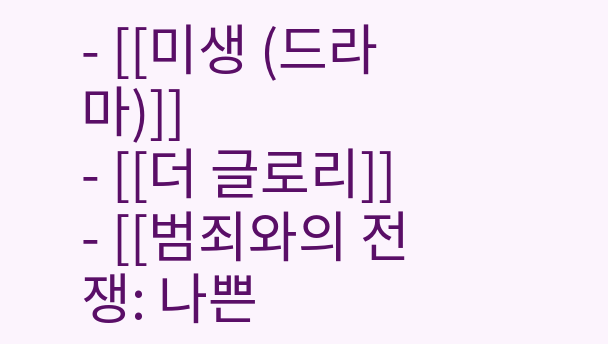- [[미생 (드라마)]]
- [[더 글로리]]
- [[범죄와의 전쟁: 나쁜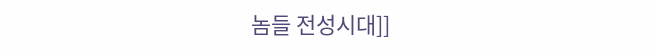놈들 전성시대]]